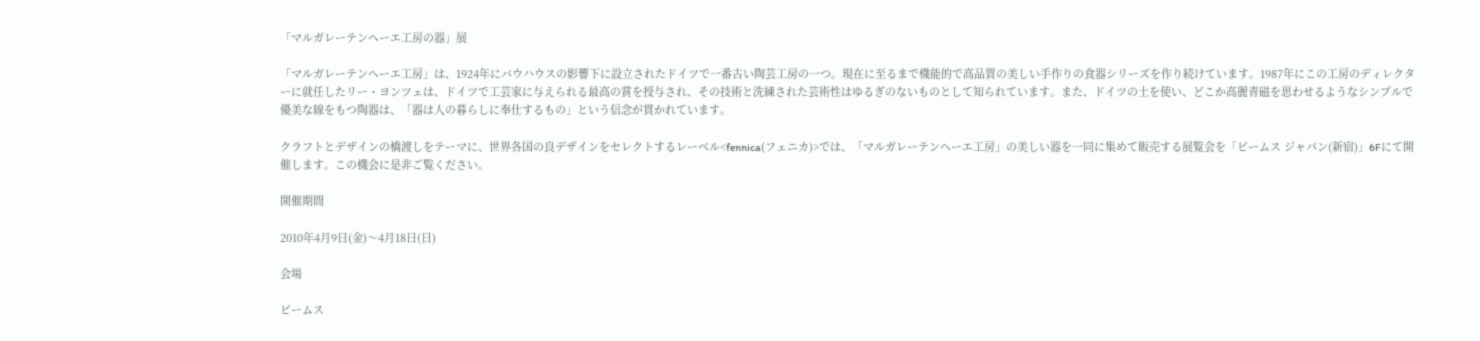「マルガレーテンヘーエ工房の器」展

「マルガレーテンヘーエ工房」は、1924年にバウハウスの影響下に設立されたドイツで一番古い陶芸工房の一つ。現在に至るまで機能的で高品質の美しい手作りの食器シリーズを作り続けています。1987年にこの工房のディレクターに就任したリー・ヨンツェは、ドイツで工芸家に与えられる最高の賞を授与され、その技術と洗練された芸術性はゆるぎのないものとして知られています。また、ドイツの土を使い、どこか高麗青磁を思わせるようなシンプルで優美な線をもつ陶器は、「器は人の暮らしに奉仕するもの」という信念が貫かれています。

クラフトとデザインの橋渡しをテーマに、世界各国の良デザインをセレクトするレーベル<fennica(フェニカ)>では、「マルガレーテンヘーエ工房」の美しい器を一同に集めて販売する展覧会を「ビームス ジャパン(新宿)」6Fにて開催します。この機会に是非ご覧ください。

開催期間

2010年4月9日(金)〜4月18日(日)

会場

ビームス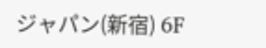ジャパン(新宿) 6F